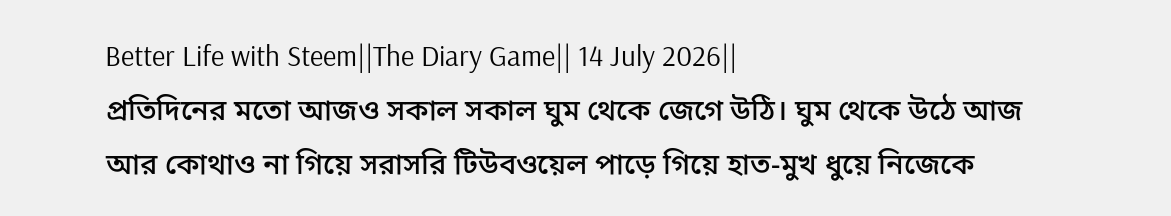Better Life with Steem||The Diary Game|| 14 July 2026||
প্রতিদিনের মতো আজও সকাল সকাল ঘুম থেকে জেগে উঠি। ঘুম থেকে উঠে আজ আর কোথাও না গিয়ে সরাসরি টিউবওয়েল পাড়ে গিয়ে হাত-মুখ ধুয়ে নিজেকে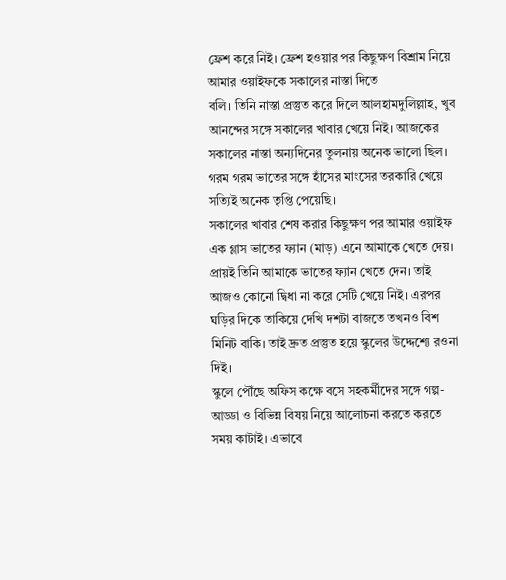ফ্রেশ করে নিই। ফ্রেশ হওয়ার পর কিছুক্ষণ বিশ্রাম নিয়ে আমার ওয়াইফকে সকালের নাস্তা দিতে
বলি। তিনি নাস্তা প্রস্তুত করে দিলে আলহামদুলিল্লাহ, খুব আনন্দের সঙ্গে সকালের খাবার খেয়ে নিই। আজকের সকালের নাস্তা অন্যদিনের তুলনায় অনেক ভালো ছিল। গরম গরম ভাতের সঙ্গে হাঁসের মাংসের তরকারি খেয়ে সত্যিই অনেক তৃপ্তি পেয়েছি।
সকালের খাবার শেষ করার কিছুক্ষণ পর আমার ওয়াইফ এক গ্লাস ভাতের ফ্যান (মাড়) এনে আমাকে খেতে দেয়। প্রায়ই তিনি আমাকে ভাতের ফ্যান খেতে দেন। তাই আজও কোনো দ্বিধা না করে সেটি খেয়ে নিই। এরপর ঘড়ির দিকে তাকিয়ে দেখি দশটা বাজতে তখনও বিশ মিনিট বাকি। তাই দ্রুত প্রস্তুত হয়ে স্কুলের উদ্দেশ্যে রওনা দিই।
স্কুলে পৌঁছে অফিস কক্ষে বসে সহকর্মীদের সঙ্গে গল্প-আড্ডা ও বিভিন্ন বিষয় নিয়ে আলোচনা করতে করতে সময় কাটাই। এভাবে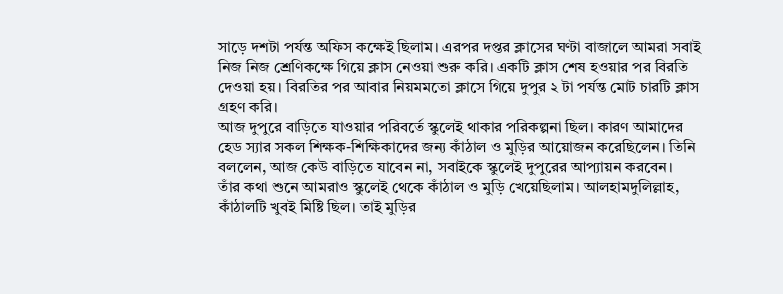সাড়ে দশটা পর্যন্ত অফিস কক্ষেই ছিলাম। এরপর দপ্তর ক্লাসের ঘণ্টা বাজালে আমরা সবাই নিজ নিজ শ্রেণিকক্ষে গিয়ে ক্লাস নেওয়া শুরু করি। একটি ক্লাস শেষ হওয়ার পর বিরতি দেওয়া হয়। বিরতির পর আবার নিয়মমতো ক্লাসে গিয়ে দুপুর ২ টা পর্যন্ত মোট চারটি ক্লাস গ্রহণ করি।
আজ দুপুরে বাড়িতে যাওয়ার পরিবর্তে স্কুলেই থাকার পরিকল্পনা ছিল। কারণ আমাদের হেড স্যার সকল শিক্ষক-শিক্ষিকাদের জন্য কাঁঠাল ও মুড়ির আয়োজন করেছিলেন। তিনি বললেন, আজ কেউ বাড়িতে যাবেন না, সবাইকে স্কুলেই দুপুরের আপ্যায়ন করবেন।
তাঁর কথা শুনে আমরাও স্কুলেই থেকে কাঁঠাল ও মুড়ি খেয়েছিলাম। আলহামদুলিল্লাহ, কাঁঠালটি খুবই মিষ্টি ছিল। তাই মুড়ির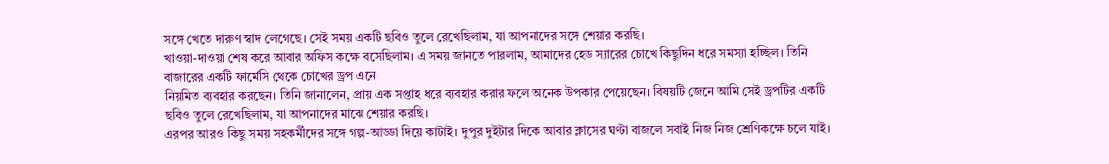সঙ্গে খেতে দারুণ স্বাদ লেগেছে। সেই সময় একটি ছবিও তুলে রেখেছিলাম, যা আপনাদের সঙ্গে শেয়ার করছি।
খাওয়া-দাওয়া শেষ করে আবার অফিস কক্ষে বসেছিলাম। এ সময় জানতে পারলাম, আমাদের হেড স্যারের চোখে কিছুদিন ধরে সমস্যা হচ্ছিল। তিনি বাজারের একটি ফার্মেসি থেকে চোখের ড্রপ এনে
নিয়মিত ব্যবহার করছেন। তিনি জানালেন, প্রায় এক সপ্তাহ ধরে ব্যবহার করার ফলে অনেক উপকার পেয়েছেন। বিষয়টি জেনে আমি সেই ড্রপটির একটি ছবিও তুলে রেখেছিলাম, যা আপনাদের মাঝে শেয়ার করছি।
এরপর আরও কিছু সময় সহকর্মীদের সঙ্গে গল্প-আড্ডা দিয়ে কাটাই। দুপুর দুইটার দিকে আবার ক্লাসের ঘণ্টা বাজলে সবাই নিজ নিজ শ্রেণিকক্ষে চলে যাই।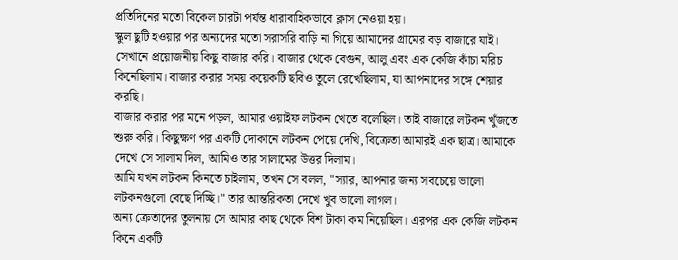প্রতিদিনের মতো বিকেল চারটা পর্যন্ত ধারাবাহিকভাবে ক্লাস নেওয়া হয়।
স্কুল ছুটি হওয়ার পর অন্যদের মতো সরাসরি বাড়ি না গিয়ে আমাদের গ্রামের বড় বাজারে যাই। সেখানে প্রয়োজনীয় কিছু বাজার করি। বাজার থেকে বেগুন, আলু এবং এক কেজি কাঁচা মরিচ কিনেছিলাম। বাজার করার সময় কয়েকটি ছবিও তুলে রেখেছিলাম, যা আপনাদের সঙ্গে শেয়ার করছি।
বাজার করার পর মনে পড়ল, আমার ওয়াইফ লটকন খেতে বলেছিল। তাই বাজারে লটকন খুঁজতে শুরু করি। কিছুক্ষণ পর একটি দোকানে লটকন পেয়ে দেখি, বিক্রেতা আমারই এক ছাত্র। আমাকে দেখে সে সালাম দিল, আমিও তার সালামের উত্তর দিলাম।
আমি যখন লটকন কিনতে চাইলাম, তখন সে বলল, "স্যার, আপনার জন্য সবচেয়ে ভালো লটকনগুলো বেছে দিচ্ছি।" তার আন্তরিকতা দেখে খুব ভালো লাগল।
অন্য ক্রেতাদের তুলনায় সে আমার কাছ থেকে বিশ টাকা কম নিয়েছিল। এরপর এক কেজি লটকন কিনে একটি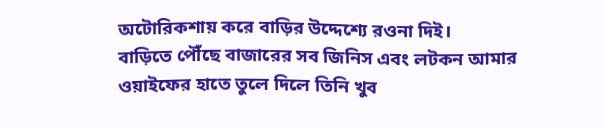অটোরিকশায় করে বাড়ির উদ্দেশ্যে রওনা দিই।
বাড়িতে পৌঁছে বাজারের সব জিনিস এবং লটকন আমার ওয়াইফের হাতে তুলে দিলে তিনি খুব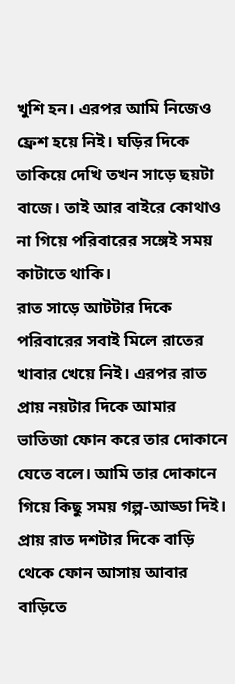খুশি হন। এরপর আমি নিজেও ফ্রেশ হয়ে নিই। ঘড়ির দিকে তাকিয়ে দেখি তখন সাড়ে ছয়টা বাজে। তাই আর বাইরে কোথাও না গিয়ে পরিবারের সঙ্গেই সময় কাটাতে থাকি।
রাত সাড়ে আটটার দিকে পরিবারের সবাই মিলে রাতের খাবার খেয়ে নিই। এরপর রাত প্রায় নয়টার দিকে আমার ভাতিজা ফোন করে তার দোকানে যেতে বলে। আমি তার দোকানে গিয়ে কিছু সময় গল্প-আড্ডা দিই। প্রায় রাত দশটার দিকে বাড়ি থেকে ফোন আসায় আবার বাড়িতে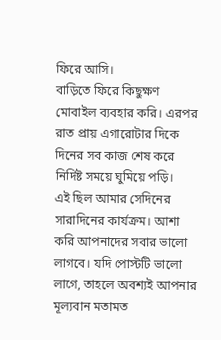ফিরে আসি।
বাড়িতে ফিরে কিছুক্ষণ মোবাইল ব্যবহার করি। এরপর রাত প্রায় এগারোটার দিকে দিনের সব কাজ শেষ করে নির্দিষ্ট সময়ে ঘুমিয়ে পড়ি।
এই ছিল আমার সেদিনের সারাদিনের কার্যক্রম। আশা করি আপনাদের সবার ভালো লাগবে। যদি পোস্টটি ভালো লাগে, তাহলে অবশ্যই আপনার মূল্যবান মতামত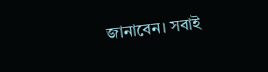জানাবেন। সবাই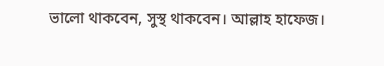ভালো থাকবেন, সুস্থ থাকবেন। আল্লাহ হাফেজ।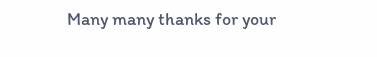Many many thanks for your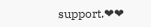support.❤❤